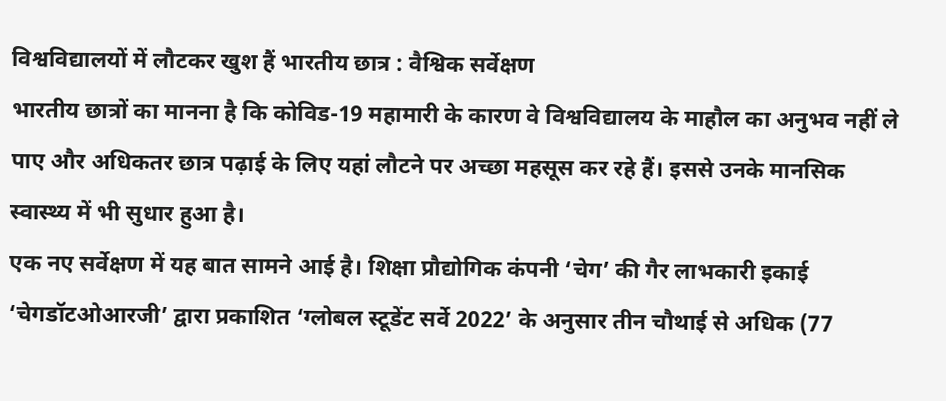विश्वविद्यालयों में लौटकर खुश हैं भारतीय छात्र : वैश्विक सर्वेक्षण
भारतीय छात्रों का मानना है कि कोविड-19 महामारी के कारण वे विश्वविद्यालय के माहौल का अनुभव नहीं ले पाए और अधिकतर छात्र पढ़ाई के लिए यहां लौटने पर अच्छा महसूस कर रहे हैं। इससे उनके मानसिक स्वास्थ्य में भी सुधार हुआ है।
एक नए सर्वेक्षण में यह बात सामने आई है। शिक्षा प्रौद्योगिक कंपनी ‘चेग’ की गैर लाभकारी इकाई ‘चेगडॉटओआरजी’ द्वारा प्रकाशित ‘ग्लोबल स्टूडेंट सर्वे 2022’ के अनुसार तीन चौथाई से अधिक (77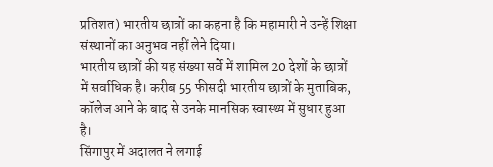प्रतिशत) भारतीय छात्रों का कहना है कि महामारी ने उन्हें शिक्षा संस्थानों का अनुभव नहीं लेने दिया।
भारतीय छात्रों की यह संख्या सर्वे में शामिल 20 देशों के छात्रों में सर्वाधिक है। करीब 55 फीसदी भारतीय छात्रों के मुताबिक, कॉलेज आने के बाद से उनके मानसिक स्वास्थ्य में सुधार हुआ है।
सिंगापुर में अदालत ने लगाई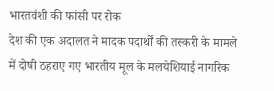भारतवंशी की फांसी पर रोक
देश की एक अदालत ने मादक पदार्थों की तस्करी के मामले में दोषी ठहराए गए भारतीय मूल के मलयेशियाई नागरिक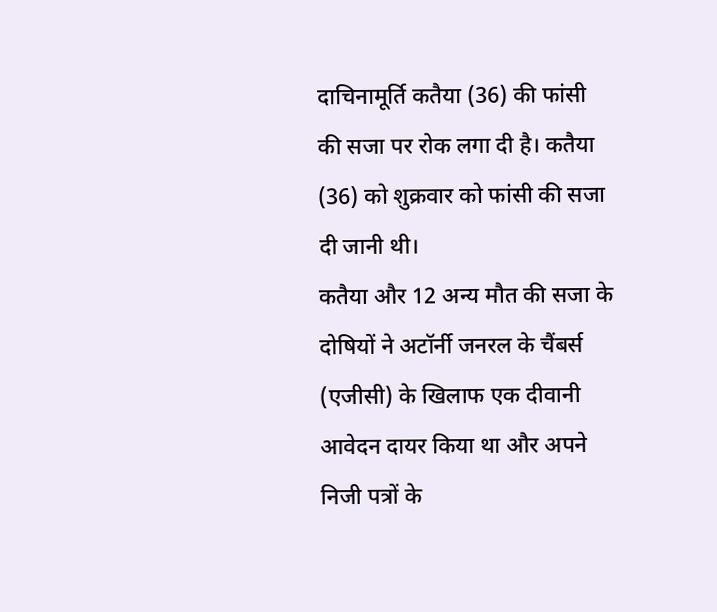दाचिनामूर्ति कतैया (36) की फांसी की सजा पर रोक लगा दी है। कतैया (36) को शुक्रवार को फांसी की सजा दी जानी थी।
कतैया और 12 अन्य मौत की सजा के दोषियों ने अटॉर्नी जनरल के चैंबर्स (एजीसी) के खिलाफ एक दीवानी आवेदन दायर किया था और अपने निजी पत्रों के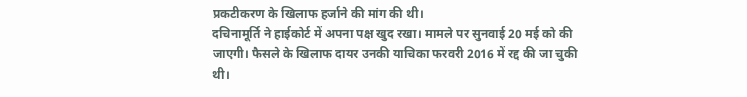प्रकटीकरण के खिलाफ हर्जाने की मांग की थी।
दचिनामूर्ति ने हाईकोर्ट में अपना पक्ष खुद रखा। मामले पर सुनवाई 20 मई को की जाएगी। फैसले के खिलाफ दायर उनकी याचिका फरवरी 2016 में रद्द की जा चुकी थी।